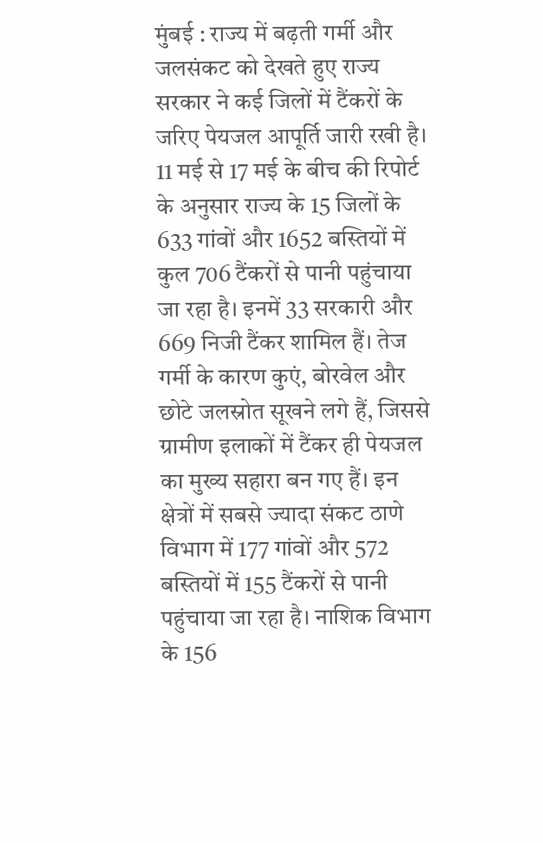मुंबई : राज्य में बढ़ती गर्मी और जलसंकट को देखते हुए राज्य सरकार ने कई जिलों में टैंकरों के जरिए पेयजल आपूर्ति जारी रखी है। 11 मई से 17 मई के बीच की रिपोर्ट के अनुसार राज्य के 15 जिलों के 633 गांवों और 1652 बस्तियों में कुल 706 टैंकरों से पानी पहुंचाया जा रहा है। इनमें 33 सरकारी और 669 निजी टैंकर शामिल हैं। तेज गर्मी के कारण कुएं, बोरवेल और छोटे जलस्रोत सूखने लगे हैं, जिससे ग्रामीण इलाकों में टैंकर ही पेयजल का मुख्य सहारा बन गए हैं। इन क्षेत्रों में सबसे ज्यादा संकट ठाणे विभाग में 177 गांवों और 572 बस्तियों में 155 टैंकरों से पानी पहुंचाया जा रहा है। नाशिक विभाग के 156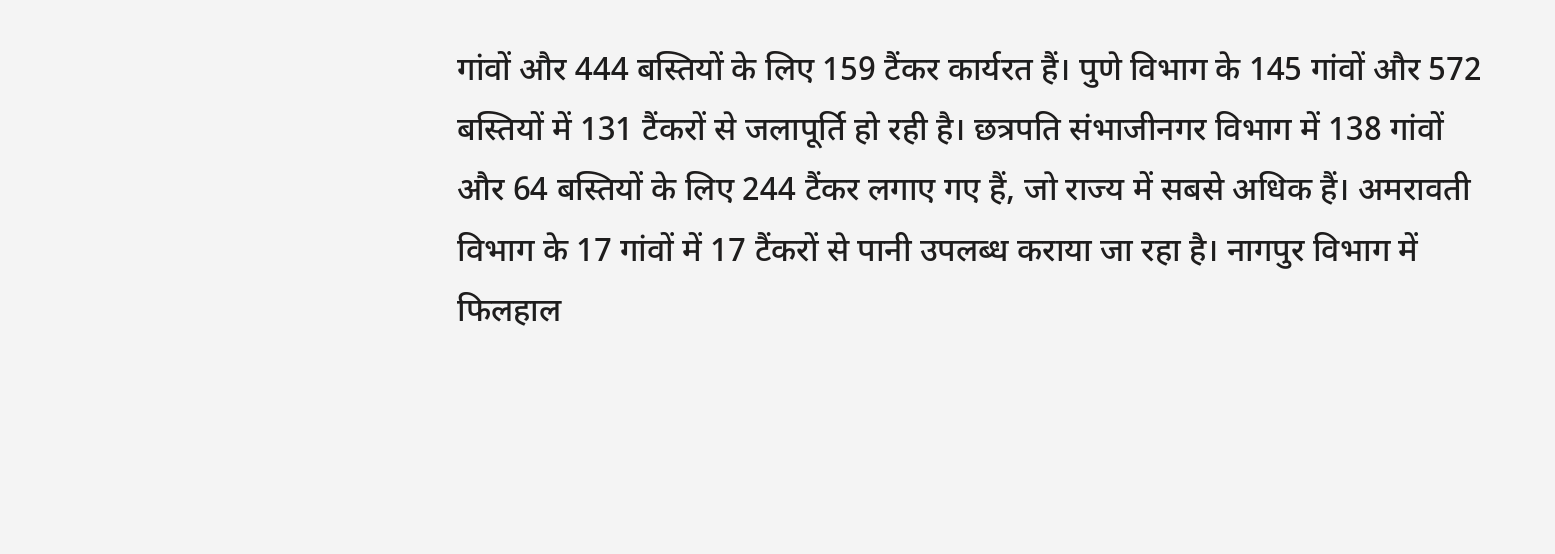गांवों और 444 बस्तियों के लिए 159 टैंकर कार्यरत हैं। पुणे विभाग के 145 गांवों और 572 बस्तियों में 131 टैंकरों से जलापूर्ति हो रही है। छत्रपति संभाजीनगर विभाग में 138 गांवों और 64 बस्तियों के लिए 244 टैंकर लगाए गए हैं, जो राज्य में सबसे अधिक हैं। अमरावती विभाग के 17 गांवों में 17 टैंकरों से पानी उपलब्ध कराया जा रहा है। नागपुर विभाग में फिलहाल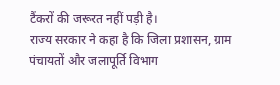टैंकरों की जरूरत नहीं पड़ी है।
राज्य सरकार ने कहा है कि जिला प्रशासन, ग्राम पंचायतों और जलापूर्ति विभाग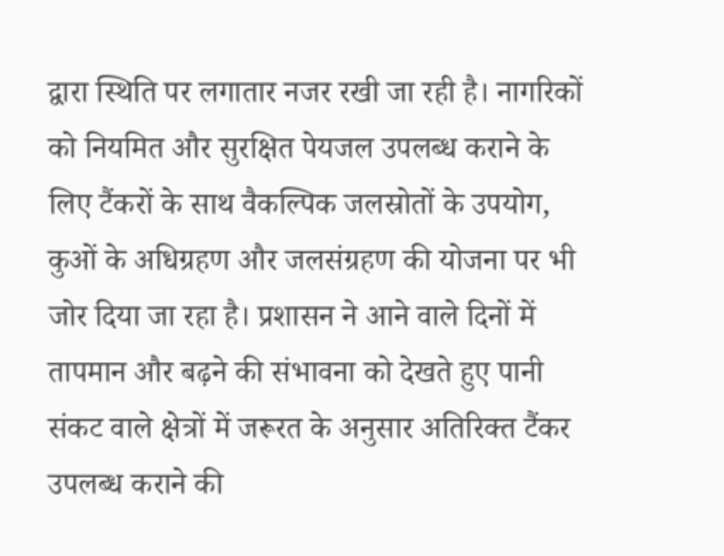द्वारा स्थिति पर लगातार नजर रखी जा रही है। नागरिकों को नियमित और सुरक्षित पेयजल उपलब्ध कराने के लिए टैंकरों के साथ वैकल्पिक जलस्रोतों के उपयोग, कुओं के अधिग्रहण और जलसंग्रहण की योजना पर भी जोर दिया जा रहा है। प्रशासन ने आने वाले दिनों में तापमान और बढ़ने की संभावना को देखते हुए पानी संकट वाले क्षेत्रों में जरूरत के अनुसार अतिरिक्त टैंकर उपलब्ध कराने की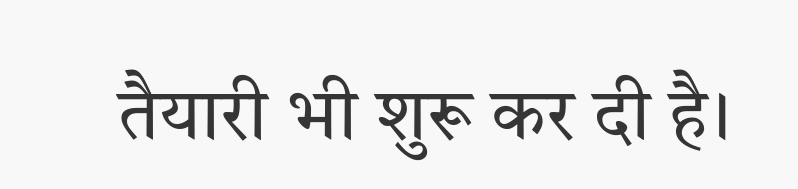तैयारी भी शुरू कर दी है।